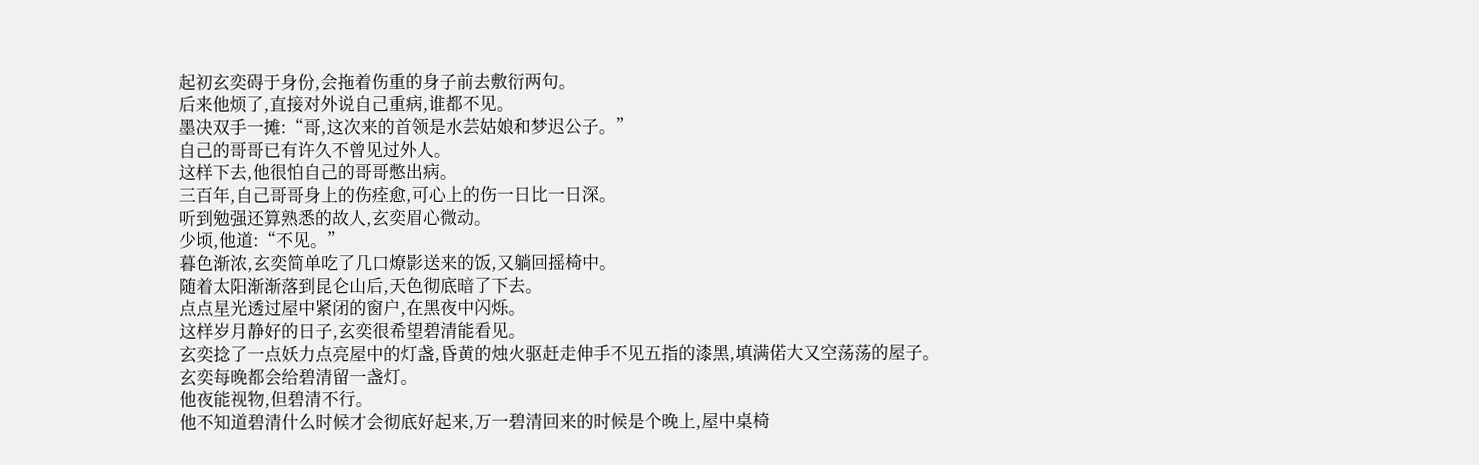起初玄奕碍于身份,会拖着伤重的身子前去敷衍两句。
后来他烦了,直接对外说自己重病,谁都不见。
墨决双手一摊:“哥,这次来的首领是水芸姑娘和梦迟公子。”
自己的哥哥已有许久不曾见过外人。
这样下去,他很怕自己的哥哥憋出病。
三百年,自己哥哥身上的伤痊愈,可心上的伤一日比一日深。
听到勉强还算熟悉的故人,玄奕眉心微动。
少顷,他道:“不见。”
暮色渐浓,玄奕简单吃了几口燎影送来的饭,又躺回摇椅中。
随着太阳渐渐落到昆仑山后,天色彻底暗了下去。
点点星光透过屋中紧闭的窗户,在黑夜中闪烁。
这样岁月静好的日子,玄奕很希望碧清能看见。
玄奕捻了一点妖力点亮屋中的灯盏,昏黄的烛火驱赶走伸手不见五指的漆黑,填满偌大又空荡荡的屋子。
玄奕每晚都会给碧清留一盏灯。
他夜能视物,但碧清不行。
他不知道碧清什么时候才会彻底好起来,万一碧清回来的时候是个晚上,屋中桌椅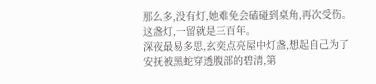那么多,没有灯,她难免会磕碰到桌角,再次受伤。
这盏灯,一留就是三百年。
深夜最易多思,玄奕点亮屋中灯盏,想起自己为了安抚被黑蛇穿透腹部的碧清,第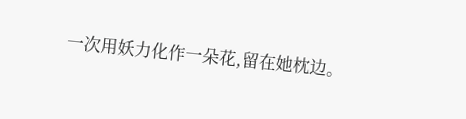一次用妖力化作一朵花,留在她枕边。